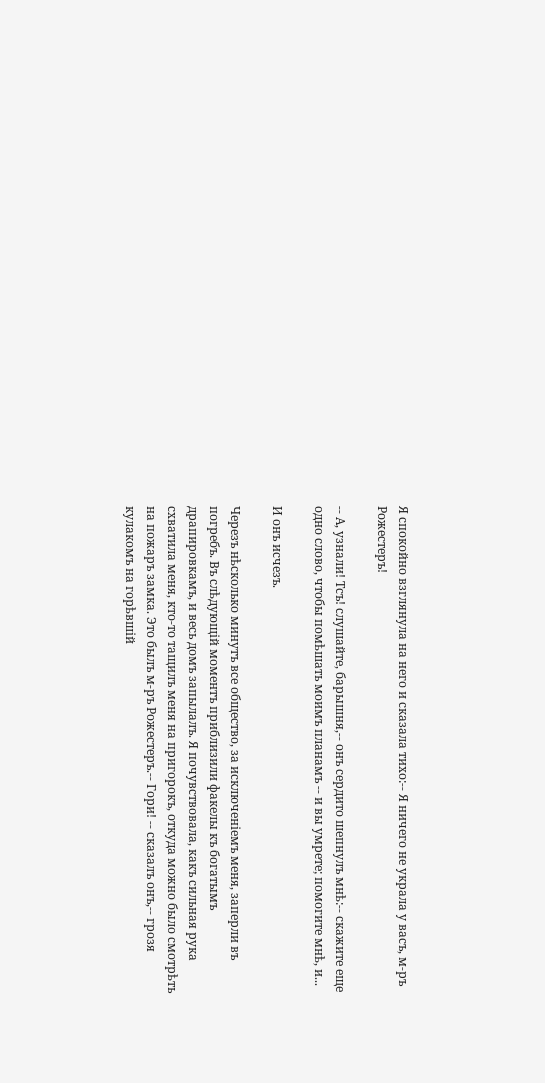Я спокойно взглянула на него и сказала тихо:-- Я ничего не украла у васъ, м-ръ Рожестеръ!

-- А, узнали! Тсъ! слушайте, барышня,-- онъ сердито шепнулъ мнѣ:-- скажите еще одно слово, чтобы помѣшать моимъ планамъ -- и вы умрете; помогите мнѣ, и...

И онъ исчезъ.

Черезъ нѣсколько минутъ все общество, за исключеніемъ меня, заперли въ погребъ. Въ слѣдующій моментъ приблизили факелы къ богатымъ драпировкамъ, и весь домъ запылалъ. Я почувствовала, какъ сильная рука схватила меня, кто-то тащилъ меня на пригорокъ, откуда можно было смотрѣть на пожаръ замка. Это былъ м-ръ Рожестеръ.-- Гори! -- сказалъ онъ,-- грозя кулакомъ на горѣвшій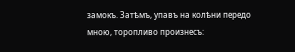замокъ. Затѣмъ, упавъ на колѣни передо мною, торопливо произнесъ: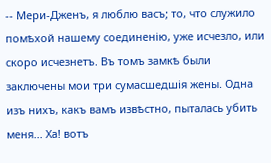-- Мери-Дженъ, я люблю васъ; то, что служило помѣхой нашему соединенію, уже исчезло, или скоро исчезнетъ. Въ томъ замкѣ были заключены мои три сумасшедшія жены. Одна изъ нихъ, какъ вамъ извѣстно, пыталась убить меня... Ха! вотъ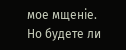мое мщеніе. Но будете ли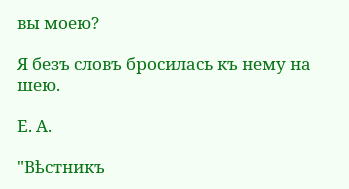вы моею?

Я безъ словъ бросилась къ нему на шею.

Е. А.

"Вѣстникъ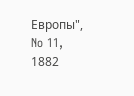Европы", No 11, 1882